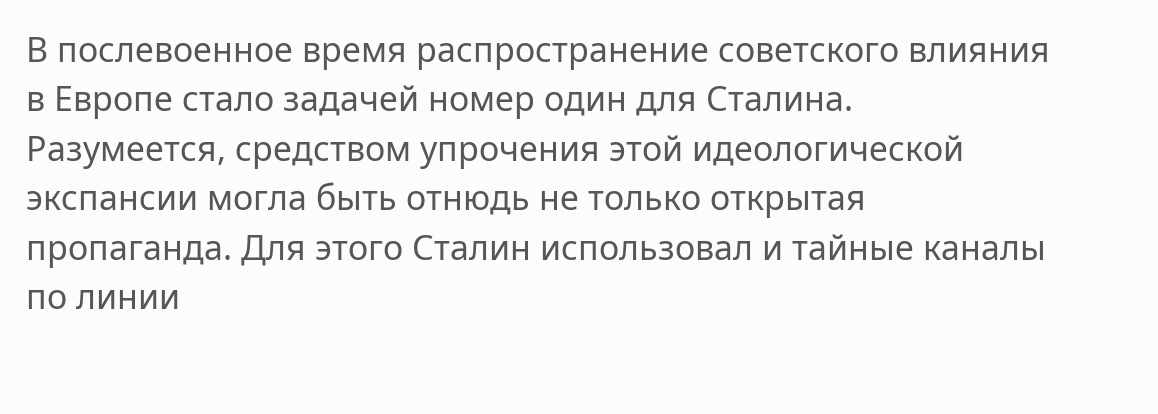В послевоенное время распространение советского влияния в Европе стало задачей номер один для Сталина. Разумеется, средством упрочения этой идеологической экспансии могла быть отнюдь не только открытая пропаганда. Для этого Сталин использовал и тайные каналы по линии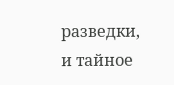разведки, и тайное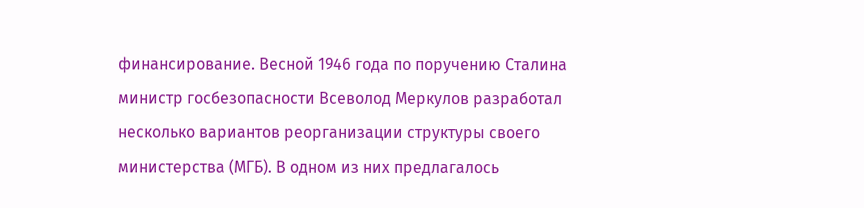финансирование. Весной 1946 года по поручению Сталина министр госбезопасности Всеволод Меркулов разработал несколько вариантов реорганизации структуры своего министерства (МГБ). В одном из них предлагалось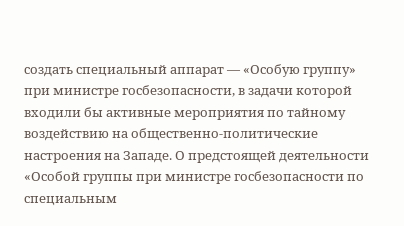создать специальный аппарат — «Особую группу» при министре госбезопасности, в задачи которой входили бы активные мероприятия по тайному воздействию на общественно-политические настроения на Западе. О предстоящей деятельности «Особой группы при министре госбезопасности по специальным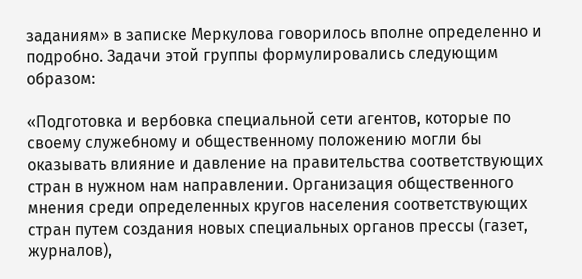заданиям» в записке Меркулова говорилось вполне определенно и подробно. Задачи этой группы формулировались следующим образом:

«Подготовка и вербовка специальной сети агентов, которые по своему служебному и общественному положению могли бы оказывать влияние и давление на правительства соответствующих стран в нужном нам направлении. Организация общественного мнения среди определенных кругов населения соответствующих стран путем создания новых специальных органов прессы (газет, журналов),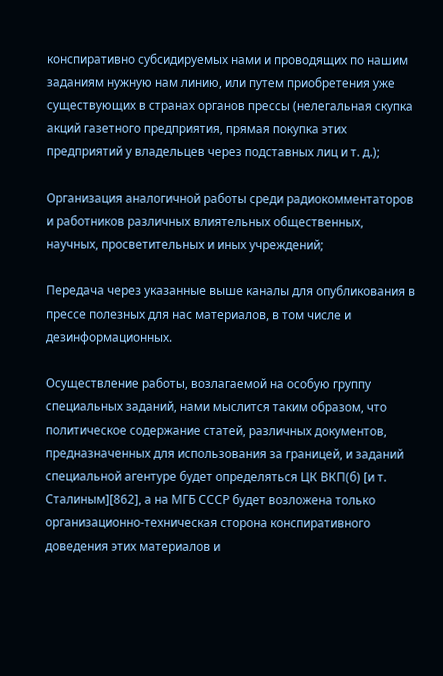конспиративно субсидируемых нами и проводящих по нашим заданиям нужную нам линию, или путем приобретения уже существующих в странах органов прессы (нелегальная скупка акций газетного предприятия, прямая покупка этих предприятий у владельцев через подставных лиц и т. д.);

Организация аналогичной работы среди радиокомментаторов и работников различных влиятельных общественных, научных, просветительных и иных учреждений;

Передача через указанные выше каналы для опубликования в прессе полезных для нас материалов, в том числе и дезинформационных.

Осуществление работы, возлагаемой на особую группу специальных заданий, нами мыслится таким образом, что политическое содержание статей, различных документов, предназначенных для использования за границей, и заданий специальной агентуре будет определяться ЦК ВКП(б) [и т. Сталиным][862], а на МГБ СССР будет возложена только организационно-техническая сторона конспиративного доведения этих материалов и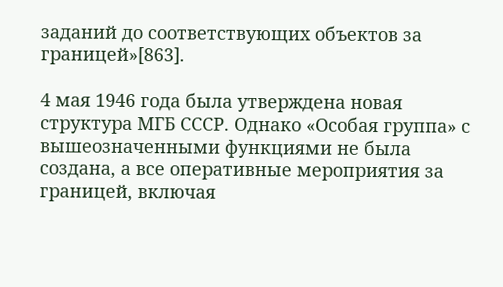заданий до соответствующих объектов за границей»[863].

4 мая 1946 года была утверждена новая структура МГБ СССР. Однако «Особая группа» с вышеозначенными функциями не была создана, а все оперативные мероприятия за границей, включая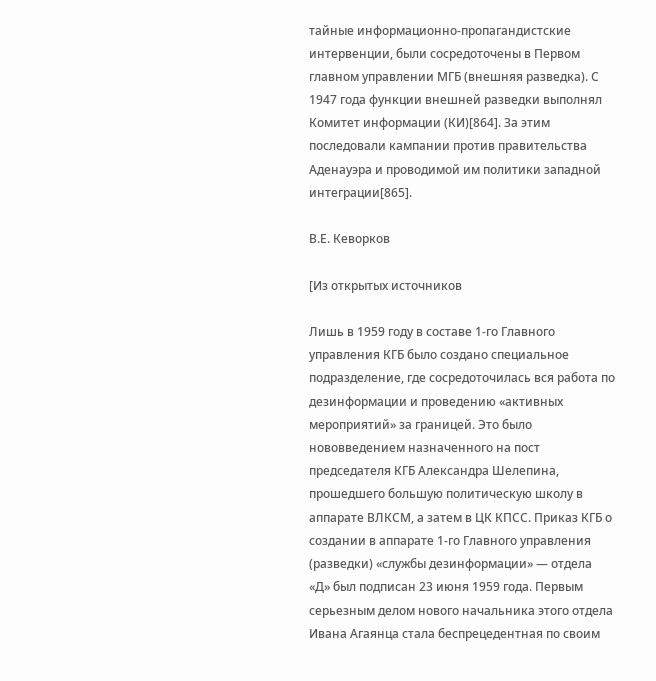тайные информационно-пропагандистские интервенции, были сосредоточены в Первом главном управлении МГБ (внешняя разведка). С 1947 года функции внешней разведки выполнял Комитет информации (КИ)[864]. За этим последовали кампании против правительства Аденауэра и проводимой им политики западной интеграции[865].

В.Е. Кеворков

[Из открытых источников

Лишь в 1959 году в составе 1-го Главного управления КГБ было создано специальное подразделение, где сосредоточилась вся работа по дезинформации и проведению «активных мероприятий» за границей. Это было нововведением назначенного на пост председателя КГБ Александра Шелепина, прошедшего большую политическую школу в аппарате ВЛКСМ, а затем в ЦК КПСС. Приказ КГБ о создании в аппарате 1-го Главного управления (разведки) «службы дезинформации» — отдела «Д» был подписан 23 июня 1959 года. Первым серьезным делом нового начальника этого отдела Ивана Агаянца стала беспрецедентная по своим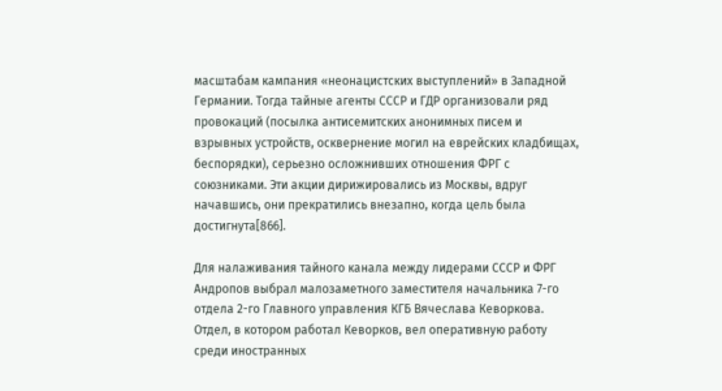масштабам кампания «неонацистских выступлений» в Западной Германии. Тогда тайные агенты СССР и ГДР организовали ряд провокаций (посылка антисемитских анонимных писем и взрывных устройств, осквернение могил на еврейских кладбищах, беспорядки), серьезно осложнивших отношения ФРГ с союзниками. Эти акции дирижировались из Москвы, вдруг начавшись, они прекратились внезапно, когда цель была достигнута[866].

Для налаживания тайного канала между лидерами СССР и ФРГ Андропов выбрал малозаметного заместителя начальника 7-го отдела 2-го Главного управления КГБ Вячеслава Кеворкова. Отдел, в котором работал Кеворков, вел оперативную работу среди иностранных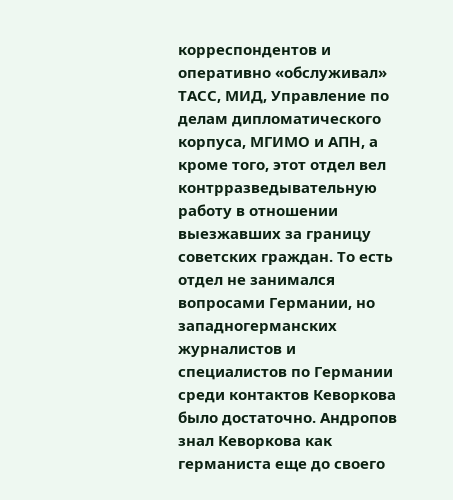корреспондентов и оперативно «обслуживал» ТАСС, МИД, Управление по делам дипломатического корпуса, МГИМО и АПН, а кроме того, этот отдел вел контрразведывательную работу в отношении выезжавших за границу советских граждан. То есть отдел не занимался вопросами Германии, но западногерманских журналистов и специалистов по Германии среди контактов Кеворкова было достаточно. Андропов знал Кеворкова как германиста еще до своего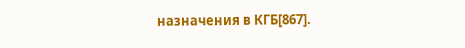назначения в КГБ[867].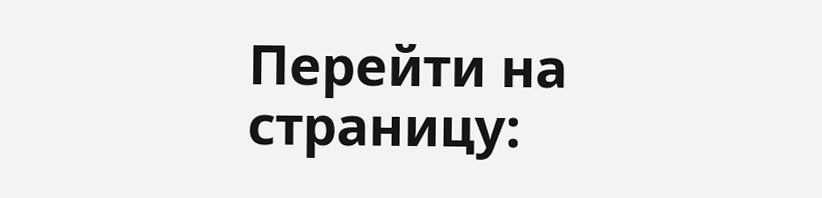Перейти на страницу: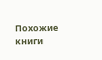Похожие книги